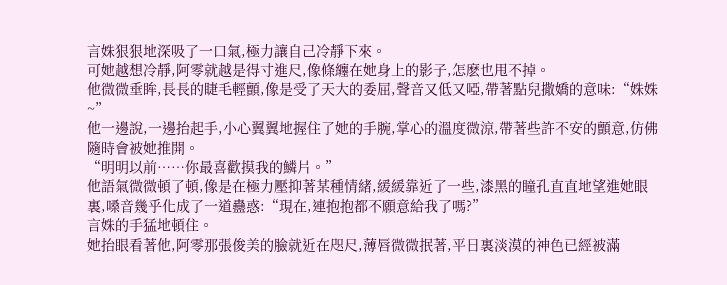言姝狠狠地深吸了一口氣,極力讓自己冷靜下來。
可她越想冷靜,阿零就越是得寸進尺,像條纏在她身上的影子,怎麽也甩不掉。
他微微垂眸,長長的睫毛輕顫,像是受了天大的委屈,聲音又低又啞,帶著點兒撒嬌的意味:“姝姝~”
他一邊說,一邊抬起手,小心翼翼地握住了她的手腕,掌心的溫度微涼,帶著些許不安的顫意,仿佛隨時會被她推開。
“明明以前……你最喜歡摸我的鱗片。”
他語氣微微頓了頓,像是在極力壓抑著某種情緒,緩緩靠近了一些,漆黑的瞳孔直直地望進她眼裏,嗓音幾乎化成了一道蠱惑:“現在,連抱抱都不願意給我了嗎?”
言姝的手猛地頓住。
她抬眼看著他,阿零那張俊美的臉就近在咫尺,薄唇微微抿著,平日裏淡漠的神色已經被滿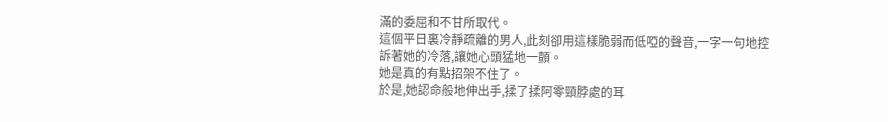滿的委屈和不甘所取代。
這個平日裏冷靜疏離的男人,此刻卻用這樣脆弱而低啞的聲音,一字一句地控訴著她的冷落,讓她心頭猛地一顫。
她是真的有點招架不住了。
於是,她認命般地伸出手,揉了揉阿零頸脖處的耳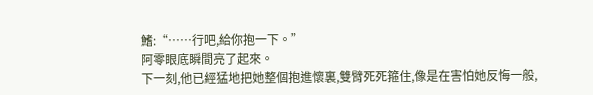鰭:“……行吧,給你抱一下。”
阿零眼底瞬間亮了起來。
下一刻,他已經猛地把她整個抱進懷裏,雙臂死死箍住,像是在害怕她反悔一般,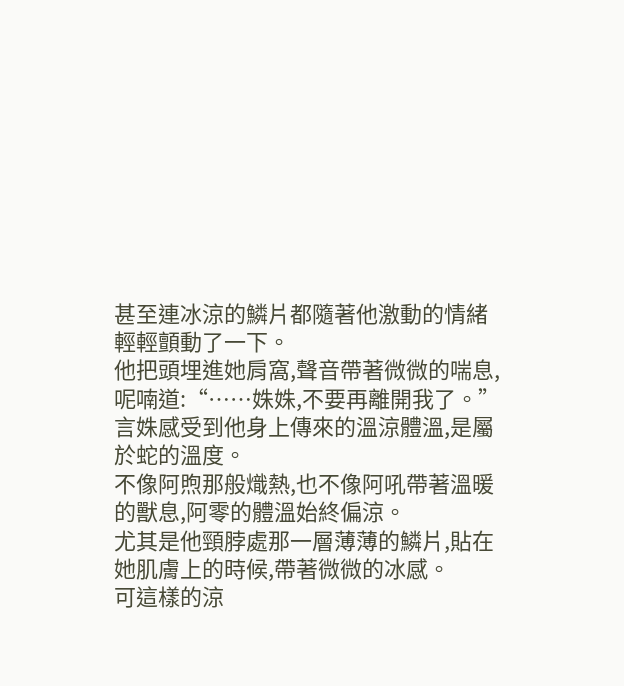甚至連冰涼的鱗片都隨著他激動的情緒輕輕顫動了一下。
他把頭埋進她肩窩,聲音帶著微微的喘息,呢喃道:“……姝姝,不要再離開我了。”
言姝感受到他身上傳來的溫涼體溫,是屬於蛇的溫度。
不像阿煦那般熾熱,也不像阿吼帶著溫暖的獸息,阿零的體溫始終偏涼。
尤其是他頸脖處那一層薄薄的鱗片,貼在她肌膚上的時候,帶著微微的冰感。
可這樣的涼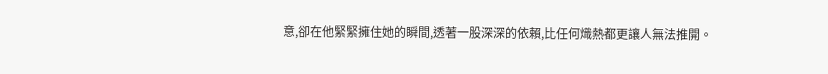意,卻在他緊緊擁住她的瞬間,透著一股深深的依賴,比任何熾熱都更讓人無法推開。